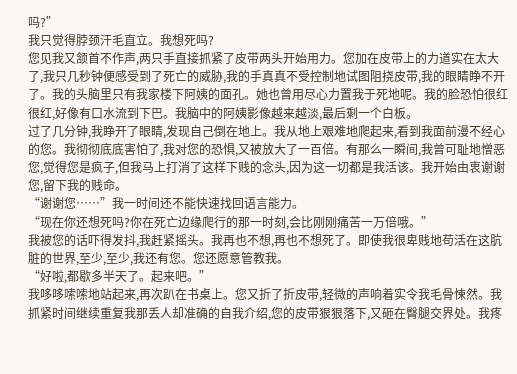吗?”
我只觉得脖颈汗毛直立。我想死吗?
您见我又颔首不作声,两只手直接抓紧了皮带两头开始用力。您加在皮带上的力道实在太大了,我只几秒钟便感受到了死亡的威胁,我的手真真不受控制地试图阻挠皮带,我的眼睛睁不开了。我的头脑里只有我家楼下阿姨的面孔。她也曾用尽心力置我于死地呢。我的脸恐怕很红很红,好像有口水流到下巴。我脑中的阿姨影像越来越淡,最后剩一个白板。
过了几分钟,我睁开了眼睛,发现自己倒在地上。我从地上艰难地爬起来,看到我面前漫不经心的您。我彻彻底底害怕了,我对您的恐惧,又被放大了一百倍。有那么一瞬间,我曾可耻地憎恶您,觉得您是疯子,但我马上打消了这样下贱的念头,因为这一切都是我活该。我开始由衷谢谢您,留下我的贱命。
“谢谢您……”我一时间还不能快速找回语言能力。
“现在你还想死吗?你在死亡边缘爬行的那一时刻,会比刚刚痛苦一万倍哦。”
我被您的话吓得发抖,我赶紧摇头。我再也不想,再也不想死了。即使我很卑贱地苟活在这肮脏的世界,至少,至少,我还有您。您还愿意管教我。
“好啦,都歇多半天了。起来吧。”
我哆哆嗦嗦地站起来,再次趴在书桌上。您又折了折皮带,轻微的声响着实令我毛骨悚然。我抓紧时间继续重复我那丢人却准确的自我介绍,您的皮带狠狠落下,又砸在臀腿交界处。我疼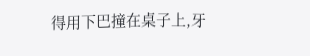得用下巴撞在桌子上,牙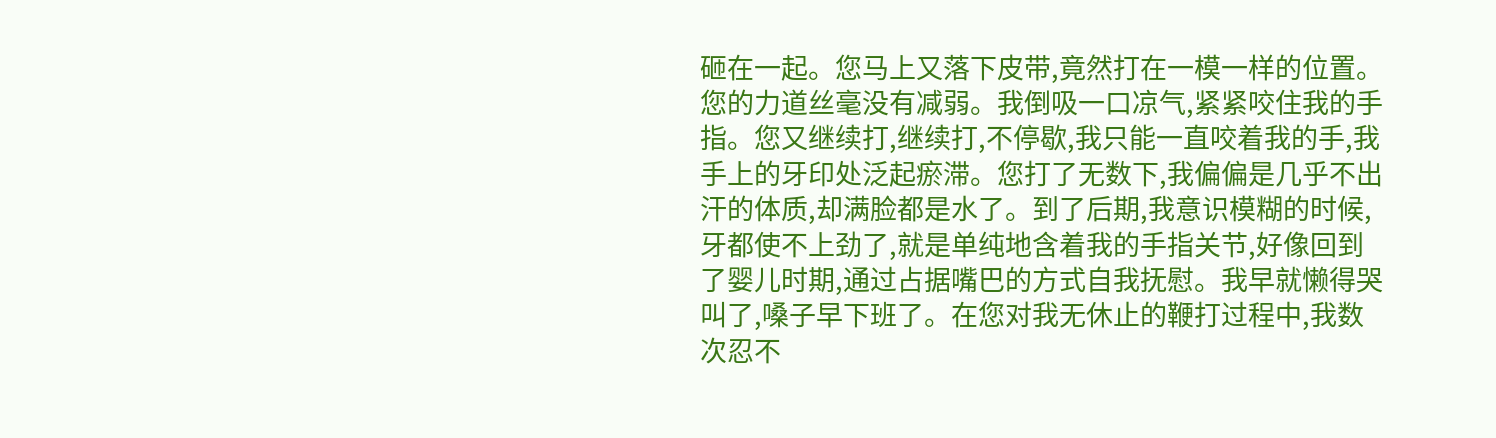砸在一起。您马上又落下皮带,竟然打在一模一样的位置。您的力道丝毫没有减弱。我倒吸一口凉气,紧紧咬住我的手指。您又继续打,继续打,不停歇,我只能一直咬着我的手,我手上的牙印处泛起瘀滞。您打了无数下,我偏偏是几乎不出汗的体质,却满脸都是水了。到了后期,我意识模糊的时候,牙都使不上劲了,就是单纯地含着我的手指关节,好像回到了婴儿时期,通过占据嘴巴的方式自我抚慰。我早就懒得哭叫了,嗓子早下班了。在您对我无休止的鞭打过程中,我数次忍不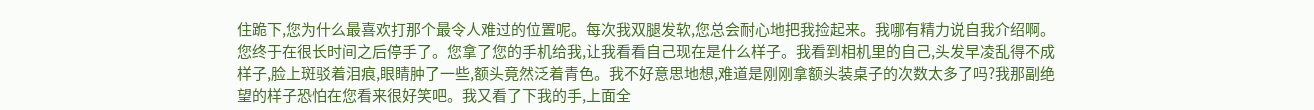住跪下,您为什么最喜欢打那个最令人难过的位置呢。每次我双腿发软,您总会耐心地把我捡起来。我哪有精力说自我介绍啊。
您终于在很长时间之后停手了。您拿了您的手机给我,让我看看自己现在是什么样子。我看到相机里的自己,头发早凌乱得不成样子,脸上斑驳着泪痕,眼睛肿了一些,额头竟然泛着青色。我不好意思地想,难道是刚刚拿额头装桌子的次数太多了吗?我那副绝望的样子恐怕在您看来很好笑吧。我又看了下我的手,上面全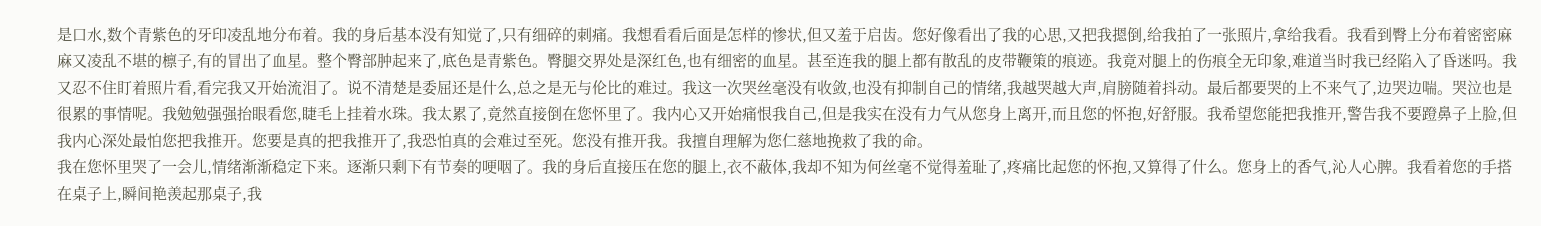是口水,数个青紫色的牙印凌乱地分布着。我的身后基本没有知觉了,只有细碎的刺痛。我想看看后面是怎样的惨状,但又羞于启齿。您好像看出了我的心思,又把我摁倒,给我拍了一张照片,拿给我看。我看到臀上分布着密密麻麻又凌乱不堪的檩子,有的冒出了血星。整个臀部肿起来了,底色是青紫色。臀腿交界处是深红色,也有细密的血星。甚至连我的腿上都有散乱的皮带鞭策的痕迹。我竟对腿上的伤痕全无印象,难道当时我已经陷入了昏迷吗。我又忍不住盯着照片看,看完我又开始流泪了。说不清楚是委屈还是什么,总之是无与伦比的难过。我这一次哭丝毫没有收敛,也没有抑制自己的情绪,我越哭越大声,肩膀随着抖动。最后都要哭的上不来气了,边哭边喘。哭泣也是很累的事情呢。我勉勉强强抬眼看您,睫毛上挂着水珠。我太累了,竟然直接倒在您怀里了。我内心又开始痛恨我自己,但是我实在没有力气从您身上离开,而且您的怀抱,好舒服。我希望您能把我推开,警告我不要蹬鼻子上脸,但我内心深处最怕您把我推开。您要是真的把我推开了,我恐怕真的会难过至死。您没有推开我。我擅自理解为您仁慈地挽救了我的命。
我在您怀里哭了一会儿,情绪渐渐稳定下来。逐渐只剩下有节奏的哽咽了。我的身后直接压在您的腿上,衣不蔽体,我却不知为何丝毫不觉得羞耻了,疼痛比起您的怀抱,又算得了什么。您身上的香气,沁人心脾。我看着您的手搭在桌子上,瞬间艳羡起那桌子,我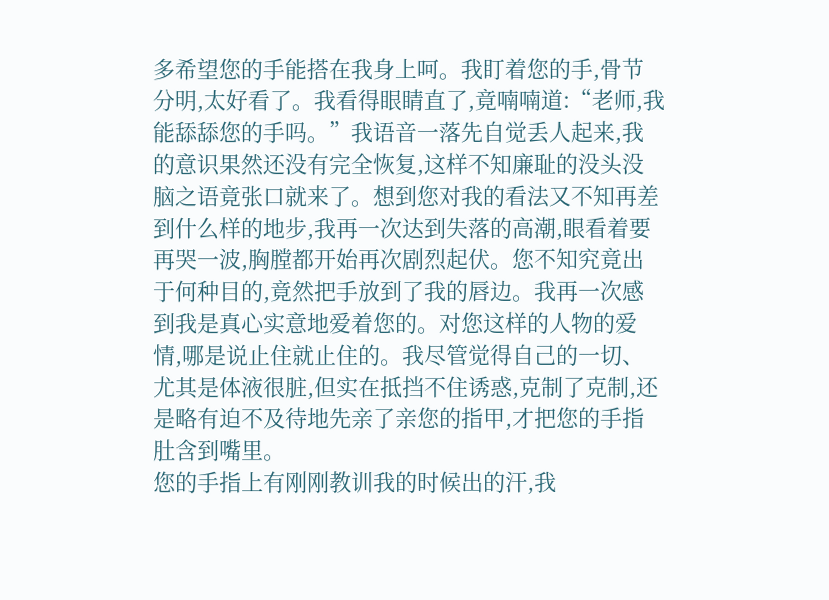多希望您的手能搭在我身上呵。我盯着您的手,骨节分明,太好看了。我看得眼睛直了,竟喃喃道:“老师,我能舔舔您的手吗。”我语音一落先自觉丢人起来,我的意识果然还没有完全恢复,这样不知廉耻的没头没脑之语竟张口就来了。想到您对我的看法又不知再差到什么样的地步,我再一次达到失落的高潮,眼看着要再哭一波,胸膛都开始再次剧烈起伏。您不知究竟出于何种目的,竟然把手放到了我的唇边。我再一次感到我是真心实意地爱着您的。对您这样的人物的爱情,哪是说止住就止住的。我尽管觉得自己的一切、尤其是体液很脏,但实在抵挡不住诱惑,克制了克制,还是略有迫不及待地先亲了亲您的指甲,才把您的手指肚含到嘴里。
您的手指上有刚刚教训我的时候出的汗,我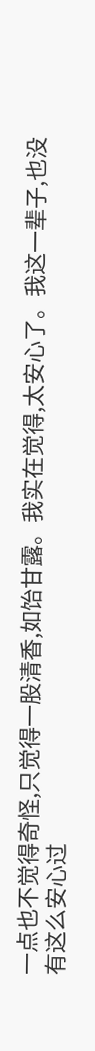一点也不觉得奇怪,只觉得一股清香,如饴甘露。我实在觉得,太安心了。我这一辈子,也没有这么安心过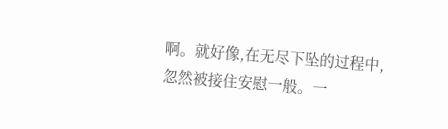啊。就好像,在无尽下坠的过程中,忽然被接住安慰一般。一